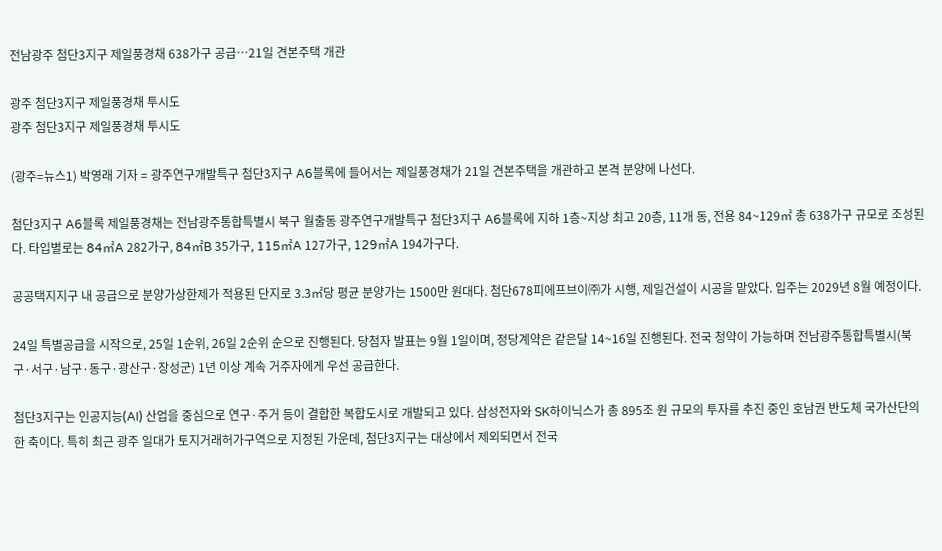전남광주 첨단3지구 제일풍경채 638가구 공급…21일 견본주택 개관

광주 첨단3지구 제일풍경채 투시도
광주 첨단3지구 제일풍경채 투시도

(광주=뉴스1) 박영래 기자 = 광주연구개발특구 첨단3지구 A6블록에 들어서는 제일풍경채가 21일 견본주택을 개관하고 본격 분양에 나선다.

첨단3지구 A6블록 제일풍경채는 전남광주통합특별시 북구 월출동 광주연구개발특구 첨단3지구 A6블록에 지하 1층~지상 최고 20층, 11개 동, 전용 84~129㎡ 총 638가구 규모로 조성된다. 타입별로는 84㎡A 282가구, 84㎡B 35가구, 115㎡A 127가구, 129㎡A 194가구다.

공공택지지구 내 공급으로 분양가상한제가 적용된 단지로 3.3㎡당 평균 분양가는 1500만 원대다. 첨단678피에프브이㈜가 시행, 제일건설이 시공을 맡았다. 입주는 2029년 8월 예정이다.

24일 특별공급을 시작으로, 25일 1순위, 26일 2순위 순으로 진행된다. 당첨자 발표는 9월 1일이며, 정당계약은 같은달 14~16일 진행된다. 전국 청약이 가능하며 전남광주통합특별시(북구·서구·남구·동구·광산구·장성군) 1년 이상 계속 거주자에게 우선 공급한다.

첨단3지구는 인공지능(AI) 산업을 중심으로 연구·주거 등이 결합한 복합도시로 개발되고 있다. 삼성전자와 SK하이닉스가 총 895조 원 규모의 투자를 추진 중인 호남권 반도체 국가산단의 한 축이다. 특히 최근 광주 일대가 토지거래허가구역으로 지정된 가운데, 첨단3지구는 대상에서 제외되면서 전국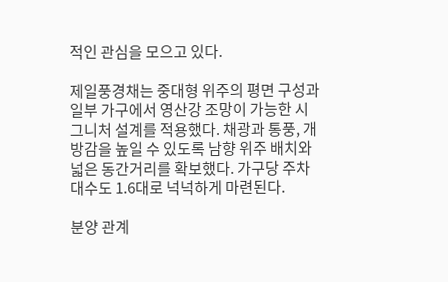적인 관심을 모으고 있다.

제일풍경채는 중대형 위주의 평면 구성과 일부 가구에서 영산강 조망이 가능한 시그니처 설계를 적용했다. 채광과 통풍, 개방감을 높일 수 있도록 남향 위주 배치와 넓은 동간거리를 확보했다. 가구당 주차 대수도 1.6대로 넉넉하게 마련된다.

분양 관계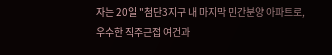자는 20일 "첨단3지구 내 마지막 민간분양 아파트로, 우수한 직주근접 여건과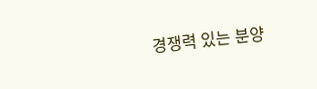경쟁력 있는 분양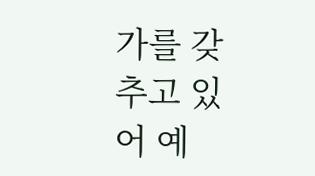가를 갖추고 있어 예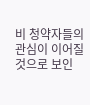비 청약자들의 관심이 이어질 것으로 보인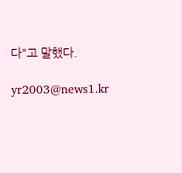다"고 말했다.

yr2003@news1.kr